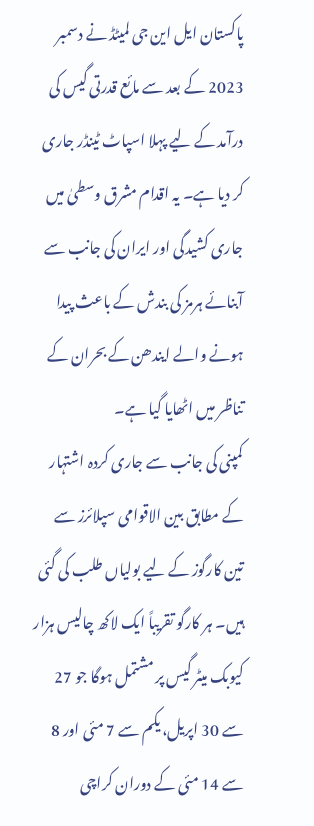پاکستان ایل این جی لمیٹڈ نے دسمبر 2023 کے بعد سے مائع قدرتی گیس کی درآمد کے لیے پہلا اسپاٹ ٹینڈر جاری کر دیا ہے۔ یہ اقدام مشرق وسطیٰ میں جاری کشیدگی اور ایران کی جانب سے آبنائے ہرمز کی بندش کے باعث پیدا ہونے والے ایندھن کے بحران کے تناظر میں اٹھایا گیا ہے۔
کمپنی کی جانب سے جاری کردہ اشتہار کے مطابق بین الاقوامی سپلائرز سے تین کارگوز کے لیے بولیاں طلب کی گئی ہیں۔ ہر کارگو تقریباً ایک لاکھ چالیس ہزار کیوبک میٹر گیس پر مشتمل ہوگا جو 27 سے 30 اپریل، یکم سے 7 مئی اور 8 سے 14 مئی کے دوران کراچی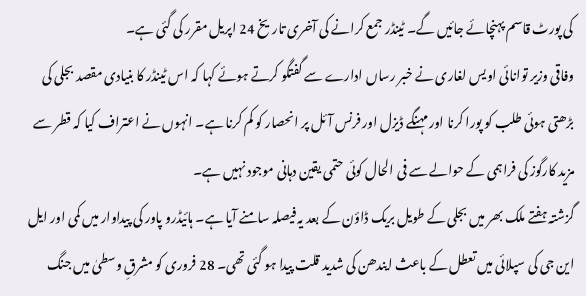کی پورٹ قاسم پہنچائے جائیں گے۔ ٹینڈر جمع کرانے کی آخری تاریخ 24 اپریل مقرر کی گئی ہے۔
وفاقی وزیر توانائی اویس لغاری نے خبر رساں ادارے سے گفتگو کرتے ہوئے کہا کہ اس ٹینڈر کا بنیادی مقصد بجلی کی بڑھتی ہوئی طلب کو پورا کرنا اور مہنگے ڈیزل اور فرنس آئل پر انحصار کو کم کرنا ہے۔ انہوں نے اعتراف کیا کہ قطر سے مزید کارگوز کی فراہمی کے حوالے سے فی الحال کوئی حتمی یقین دہانی موجود نہیں ہے۔
گزشتہ ہفتے ملک بھر میں بجلی کے طویل بریک ڈاؤن کے بعد یہ فیصلہ سامنے آیا ہے۔ ہائیڈرو پاور کی پیداوار میں کمی اور ایل این جی کی سپلائی میں تعطل کے باعث ایندھن کی شدید قلت پیدا ہو گئی تھی۔ 28 فروری کو مشرقِ وسطیٰ میں جنگ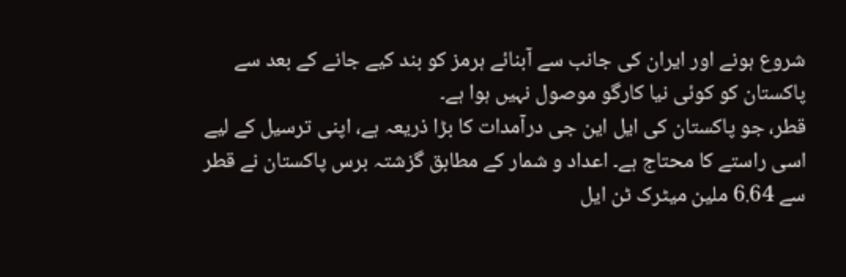شروع ہونے اور ایران کی جانب سے آبنائے ہرمز کو بند کیے جانے کے بعد سے پاکستان کو کوئی نیا کارگو موصول نہیں ہوا ہے۔
قطر، جو پاکستان کی ایل این جی درآمدات کا بڑا ذریعہ ہے، اپنی ترسیل کے لیے اسی راستے کا محتاج ہے۔ اعداد و شمار کے مطابق گزشتہ برس پاکستان نے قطر سے 6.64 ملین میٹرک ٹن ایل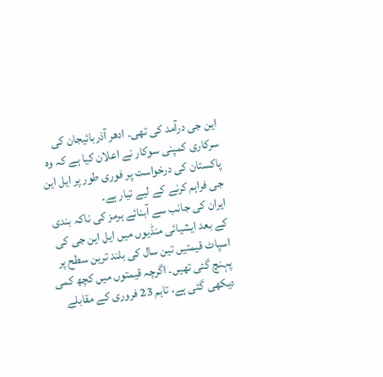این جی درآمد کی تھی۔ ادھر آذربائیجان کی سرکاری کمپنی سوکار نے اعلان کیا ہے کہ وہ پاکستان کی درخواست پر فوری طور پر ایل این جی فراہم کرنے کے لیے تیار ہے۔
ایران کی جانب سے آبنائے ہرمز کی ناکہ بندی کے بعد ایشیائی منڈیوں میں ایل این جی کی اسپاٹ قیمتیں تین سال کی بلند ترین سطح پر پہنچ گئی تھیں۔ اگرچہ قیمتوں میں کچھ کمی دیکھی گئی ہے، تاہم 23 فروری کے مقابلے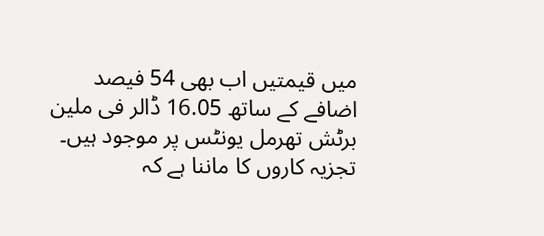میں قیمتیں اب بھی 54 فیصد اضافے کے ساتھ 16.05 ڈالر فی ملین برٹش تھرمل یونٹس پر موجود ہیں۔ تجزیہ کاروں کا ماننا ہے کہ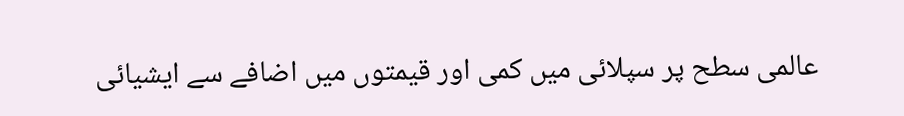عالمی سطح پر سپلائی میں کمی اور قیمتوں میں اضافے سے ایشیائی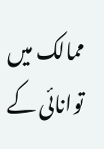ممالک میں توانائی کے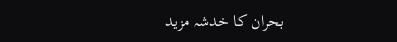بحران کا خدشہ مزید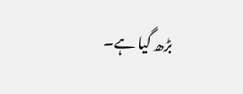بڑھ گیا ہے۔